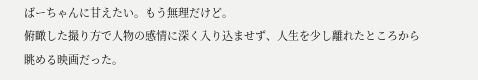ばーちゃんに甘えたい。もう無理だけど。
俯瞰した撮り方で人物の感情に深く入り込ませず、人生を少し離れたところから眺める映画だった。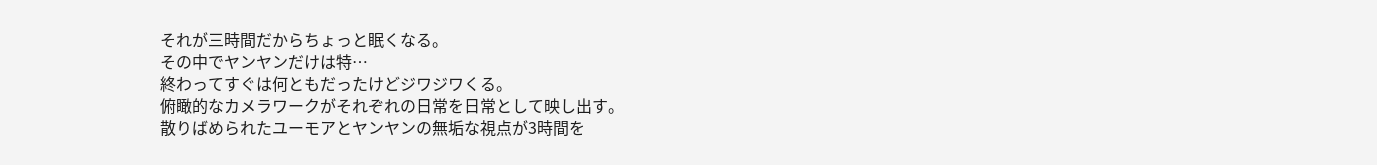それが三時間だからちょっと眠くなる。
その中でヤンヤンだけは特…
終わってすぐは何ともだったけどジワジワくる。
俯瞰的なカメラワークがそれぞれの日常を日常として映し出す。
散りばめられたユーモアとヤンヤンの無垢な視点が3時間を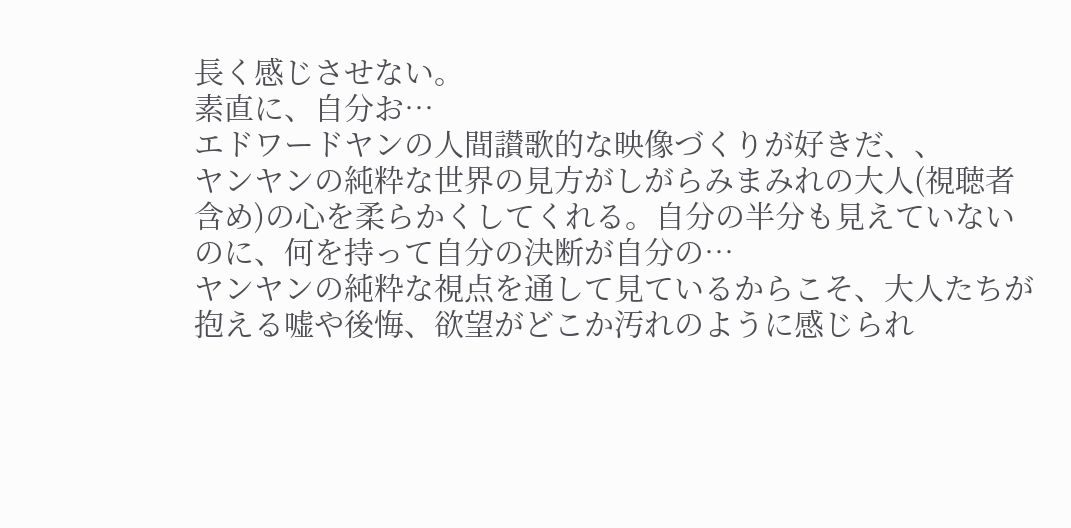長く感じさせない。
素直に、自分お…
エドワードヤンの人間讃歌的な映像づくりが好きだ、、
ヤンヤンの純粋な世界の見方がしがらみまみれの大人(視聴者含め)の心を柔らかくしてくれる。自分の半分も見えていないのに、何を持って自分の決断が自分の…
ヤンヤンの純粋な視点を通して見ているからこそ、大人たちが抱える嘘や後悔、欲望がどこか汚れのように感じられ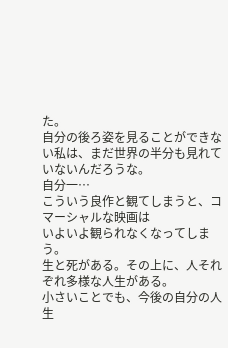た。
自分の後ろ姿を見ることができない私は、まだ世界の半分も見れていないんだろうな。
自分一…
こういう良作と観てしまうと、コマーシャルな映画は
いよいよ観られなくなってしまう。
生と死がある。その上に、人それぞれ多様な人生がある。
小さいことでも、今後の自分の人生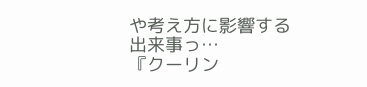や考え方に影響する出来事っ…
『クーリン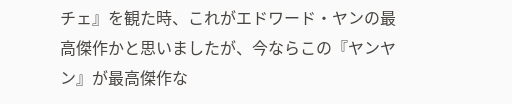チェ』を観た時、これがエドワード・ヤンの最高傑作かと思いましたが、今ならこの『ヤンヤン』が最高傑作な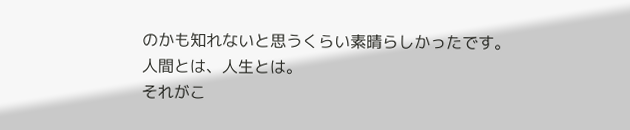のかも知れないと思うくらい素晴らしかったです。
人間とは、人生とは。
それがこ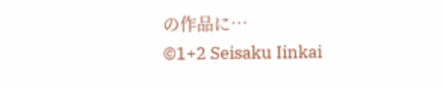の作品に…
©1+2 Seisaku Iinkai